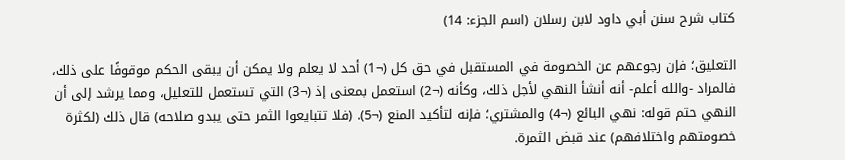كتاب شرح سنن أبي داود لابن رسلان (اسم الجزء: 14)

التعليق؛ فإن رجوعهم عن الخصومة في المستقبل في حق كل (¬1) أحد لا يعلم ولا يمكن أن يبقى الحكم موقوفًا على ذلك، فالمراد -والله أعلم- أنه أنشأ النهي لأجل ذلك، وكأنه (¬2) استعمل بمعنى إذ (¬3) التي تستعمل للتعليل، ومما يرشد إلى أن النهي حتم قوله: نهي البائع (¬4) والمشتري؛ فإنه لتأكيد المنع (¬5). (فلا تتبايعوا الثمر حتى يبدو صلاحه) قال ذلك (لكثرة خصومتهم واختلافهم) عند قبض الثمرة.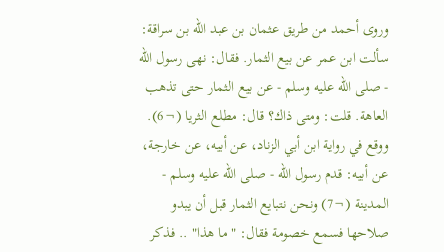وروى أحمد من طريق عثمان بن عبد الله بن سراقة: سألت ابن عمر عن بيع الثمار. فقال: نهى رسول الله - صلى الله عليه وسلم - عن بيع الثمار حتى تذهب العاهة. قلت: ومتى ذاك؟ قال: مطلع الثريا (¬6).
ووقع في رواية ابن أبي الزناد، عن أبيه، عن خارجة، عن أبيه: قدم رسول الله - صلى الله عليه وسلم - المدينة (¬7) ونحن نتبايع الثمار قبل أن يبدو صلاحها فسمع خصومة فقال: "ما هذا" .. فذكر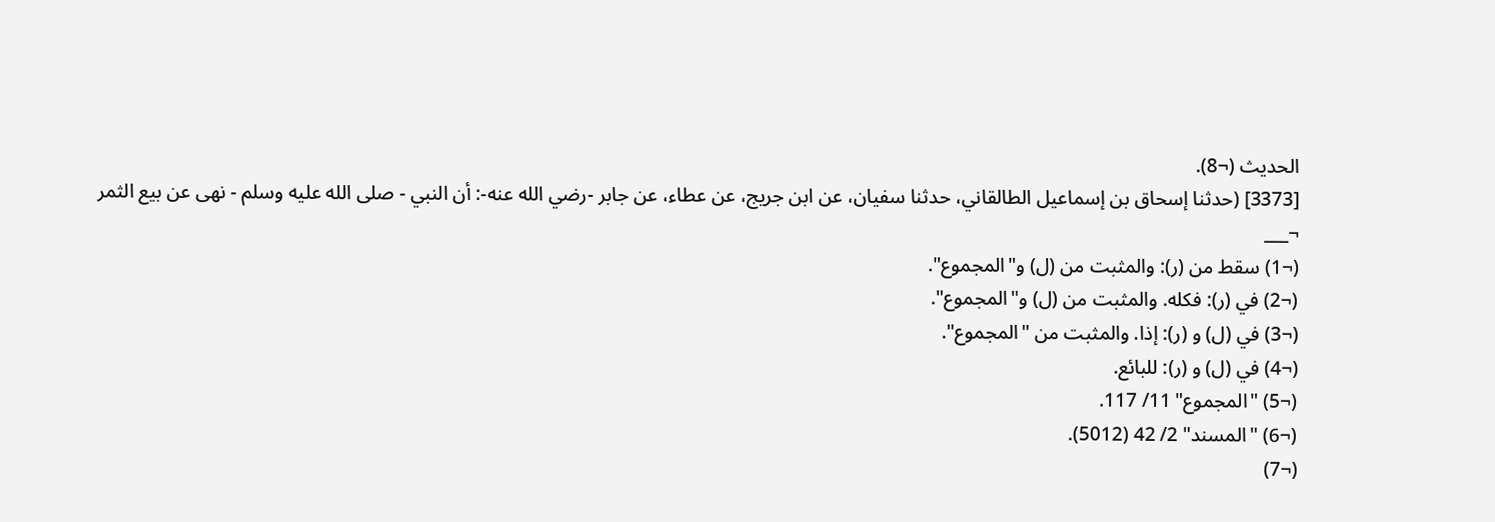الحديث (¬8).
[3373] (حدثنا إسحاق بن إسماعيل الطالقاني، حدثنا سفيان، عن ابن جريج، عن عطاء، عن جابر -رضي الله عنه-: أن النبي - صلى الله عليه وسلم - نهى عن بيع الثمر
¬___
(¬1) سقط من (ر): والمثبت من (ل) و"المجموع".
(¬2) في (ر): فكله. والمثبت من (ل) و"المجموع".
(¬3) في (ل) و (ر): إذا. والمثبت من "المجموع".
(¬4) في (ل) و (ر): للبائع.
(¬5) "المجموع" 11/ 117.
(¬6) "المسند" 2/ 42 (5012).
(¬7)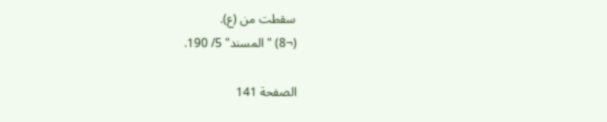سقطت من (ع).
(¬8) "المسند" 5/ 190.

الصفحة 141